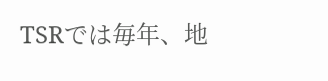TSRでは毎年、地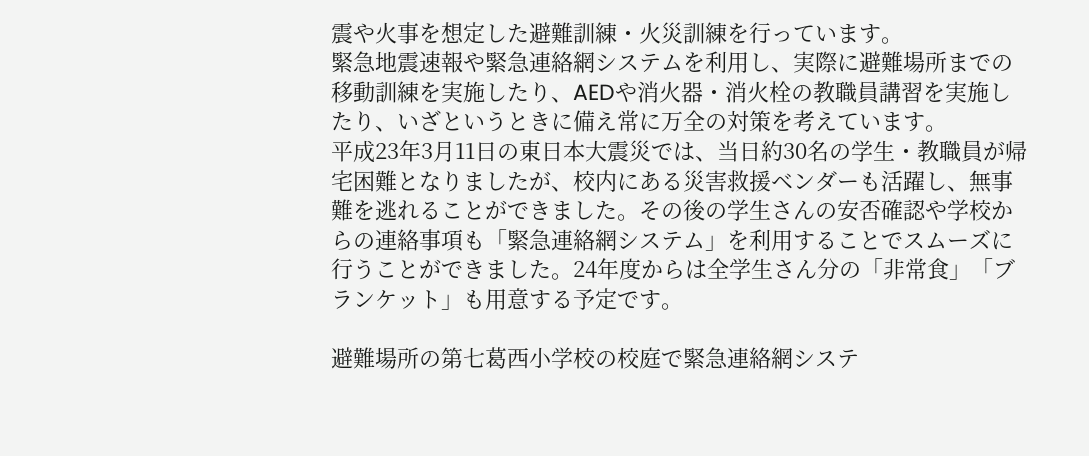震や火事を想定した避難訓練・火災訓練を行っています。
緊急地震速報や緊急連絡網システムを利用し、実際に避難場所までの移動訓練を実施したり、AEDや消火器・消火栓の教職員講習を実施したり、いざというときに備え常に万全の対策を考えています。
平成23年3月11日の東日本大震災では、当日約30名の学生・教職員が帰宅困難となりましたが、校内にある災害救援ベンダーも活躍し、無事難を逃れることができました。その後の学生さんの安否確認や学校からの連絡事項も「緊急連絡網システム」を利用することでスムーズに行うことができました。24年度からは全学生さん分の「非常食」「ブランケット」も用意する予定です。

避難場所の第七葛西小学校の校庭で緊急連絡網システ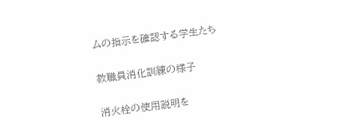ムの指示を確認する学生たち

教職員消化訓練の様子

消火栓の使用説明を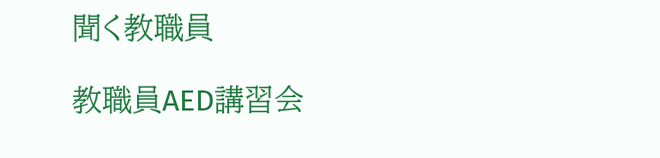聞く教職員

教職員AED講習会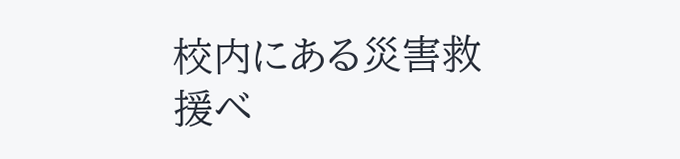校内にある災害救援ベ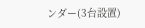ンダー(3台設置)